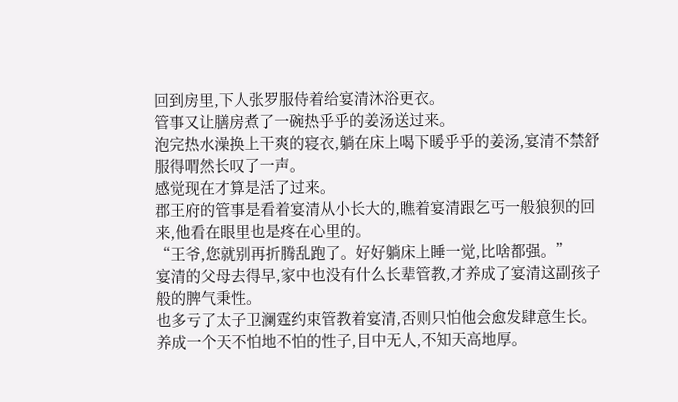回到房里,下人张罗服侍着给宴清沐浴更衣。
管事又让膳房煮了一碗热乎乎的姜汤送过来。
泡完热水澡换上干爽的寝衣,躺在床上喝下暖乎乎的姜汤,宴清不禁舒服得喟然长叹了一声。
感觉现在才算是活了过来。
郡王府的管事是看着宴清从小长大的,瞧着宴清跟乞丐一般狼狈的回来,他看在眼里也是疼在心里的。
“王爷,您就别再折腾乱跑了。好好躺床上睡一觉,比啥都强。”
宴清的父母去得早,家中也没有什么长辈管教,才养成了宴清这副孩子般的脾气秉性。
也多亏了太子卫澜霆约束管教着宴清,否则只怕他会愈发肆意生长。
养成一个天不怕地不怕的性子,目中无人,不知天高地厚。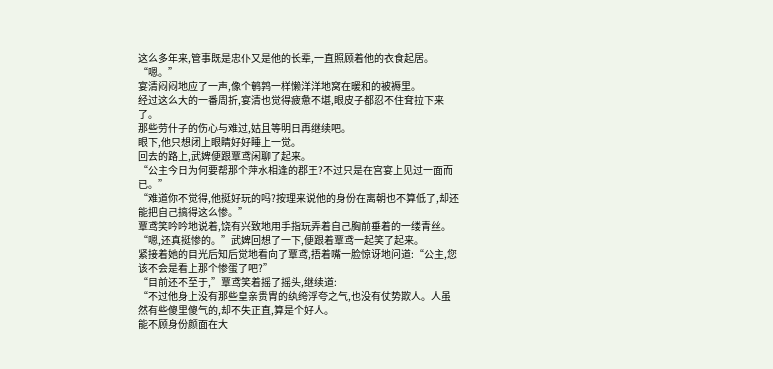这么多年来,管事既是忠仆又是他的长辈,一直照顾着他的衣食起居。
“嗯。”
宴清闷闷地应了一声,像个鹌鹑一样懒洋洋地窝在暖和的被褥里。
经过这么大的一番周折,宴清也觉得疲惫不堪,眼皮子都忍不住耷拉下来了。
那些劳什子的伤心与难过,姑且等明日再继续吧。
眼下,他只想闭上眼睛好好睡上一觉。
回去的路上,武婢便跟覃鸢闲聊了起来。
“公主今日为何要帮那个萍水相逢的郡王?不过只是在宫宴上见过一面而已。”
“难道你不觉得,他挺好玩的吗?按理来说他的身份在离朝也不算低了,却还能把自己搞得这么惨。”
覃鸢笑吟吟地说着,饶有兴致地用手指玩弄着自己胸前垂着的一缕青丝。
“嗯,还真挺惨的。”武婢回想了一下,便跟着覃鸢一起笑了起来。
紧接着她的目光后知后觉地看向了覃鸢,捂着嘴一脸惊讶地问道:“公主,您该不会是看上那个惨蛋了吧?”
“目前还不至于,”覃鸢笑着摇了摇头,继续道:
“不过他身上没有那些皇亲贵胄的纨绔浮夸之气,也没有仗势欺人。人虽然有些傻里傻气的,却不失正直,算是个好人。
能不顾身份颜面在大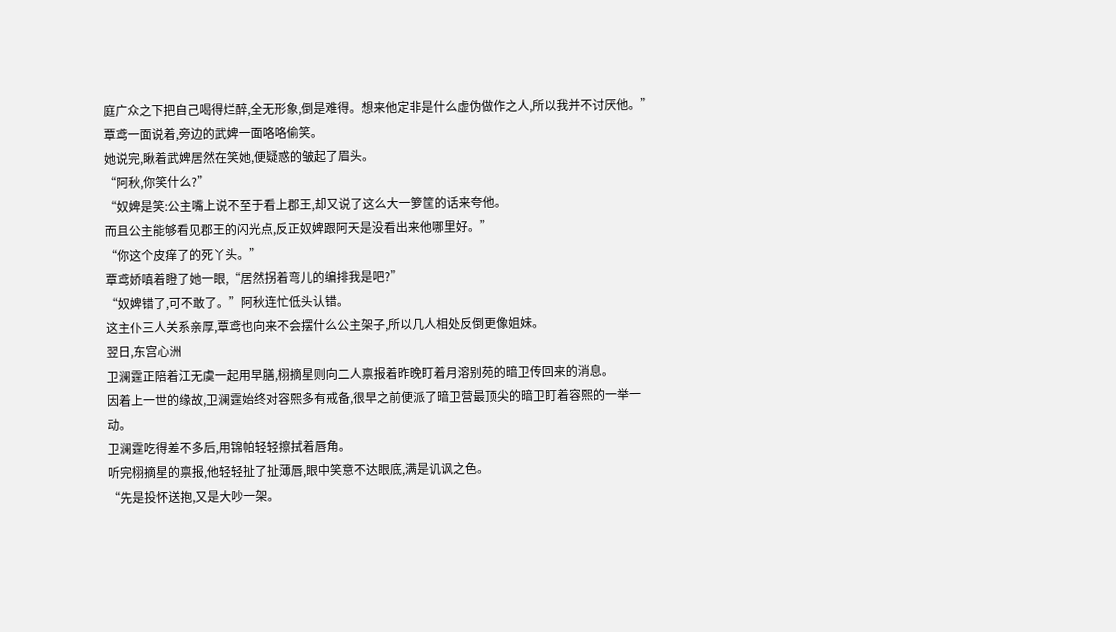庭广众之下把自己喝得烂醉,全无形象,倒是难得。想来他定非是什么虚伪做作之人,所以我并不讨厌他。”
覃鸢一面说着,旁边的武婢一面咯咯偷笑。
她说完,瞅着武婢居然在笑她,便疑惑的皱起了眉头。
“阿秋,你笑什么?”
“奴婢是笑:公主嘴上说不至于看上郡王,却又说了这么大一箩筐的话来夸他。
而且公主能够看见郡王的闪光点,反正奴婢跟阿天是没看出来他哪里好。”
“你这个皮痒了的死丫头。”
覃鸢娇嗔着瞪了她一眼,“居然拐着弯儿的编排我是吧?”
“奴婢错了,可不敢了。”阿秋连忙低头认错。
这主仆三人关系亲厚,覃鸢也向来不会摆什么公主架子,所以几人相处反倒更像姐妹。
翌日,东宫心洲
卫澜霆正陪着江无虞一起用早膳,栩摘星则向二人禀报着昨晚盯着月溶别苑的暗卫传回来的消息。
因着上一世的缘故,卫澜霆始终对容熙多有戒备,很早之前便派了暗卫营最顶尖的暗卫盯着容熙的一举一动。
卫澜霆吃得差不多后,用锦帕轻轻擦拭着唇角。
听完栩摘星的禀报,他轻轻扯了扯薄唇,眼中笑意不达眼底,满是讥讽之色。
“先是投怀送抱,又是大吵一架。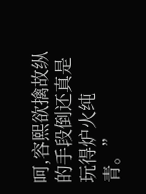呵,容熙欲擒故纵的手段倒还真是玩得炉火纯青。”